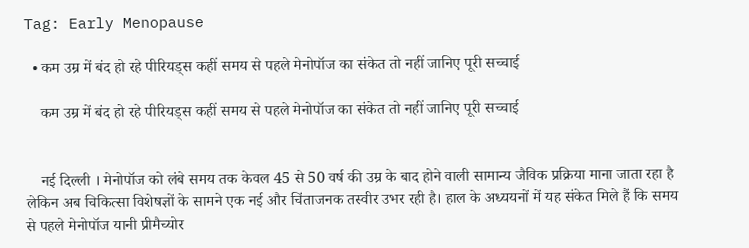Tag: Early Menopause

  • कम उम्र में बंद हो रहे पीरियड्स कहीं समय से पहले मेनोपॉज का संकेत तो नहीं जानिए पूरी सच्चाई

    कम उम्र में बंद हो रहे पीरियड्स कहीं समय से पहले मेनोपॉज का संकेत तो नहीं जानिए पूरी सच्चाई


    नई दिल्ली । मेनोपॉज को लंबे समय तक केवल 45 से 50 वर्ष की उम्र के बाद होने वाली सामान्य जैविक प्रक्रिया माना जाता रहा है लेकिन अब चिकित्सा विशेषज्ञों के सामने एक नई और चिंताजनक तस्वीर उभर रही है। हाल के अध्ययनों में यह संकेत मिले हैं कि समय से पहले मेनोपॉज यानी प्रीमैच्योर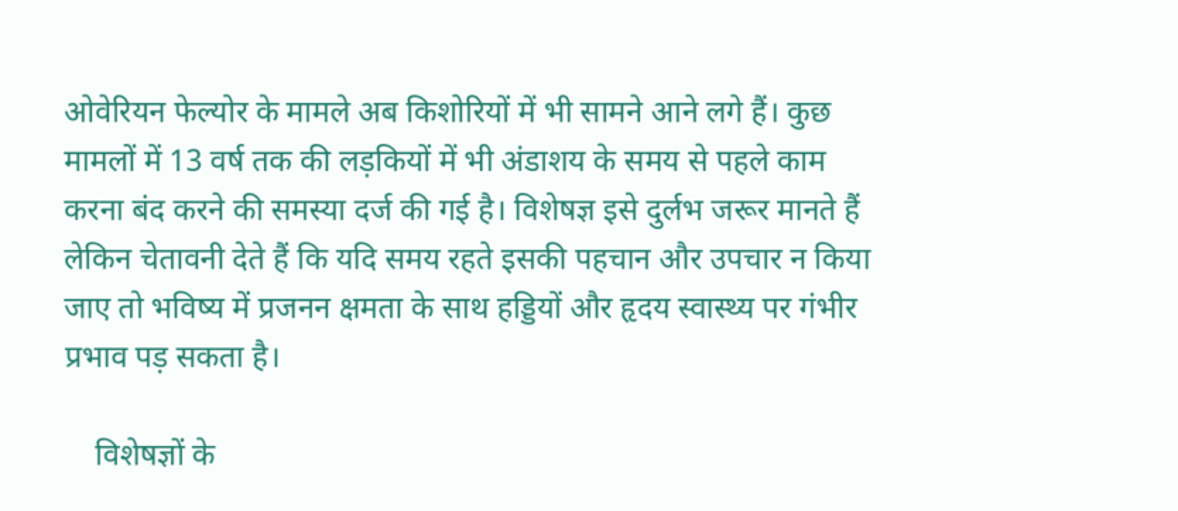ओवेरियन फेल्योर के मामले अब किशोरियों में भी सामने आने लगे हैं। कुछ मामलों में 13 वर्ष तक की लड़कियों में भी अंडाशय के समय से पहले काम करना बंद करने की समस्या दर्ज की गई है। विशेषज्ञ इसे दुर्लभ जरूर मानते हैं लेकिन चेतावनी देते हैं कि यदि समय रहते इसकी पहचान और उपचार न किया जाए तो भविष्य में प्रजनन क्षमता के साथ हड्डियों और हृदय स्वास्थ्य पर गंभीर प्रभाव पड़ सकता है।

    विशेषज्ञों के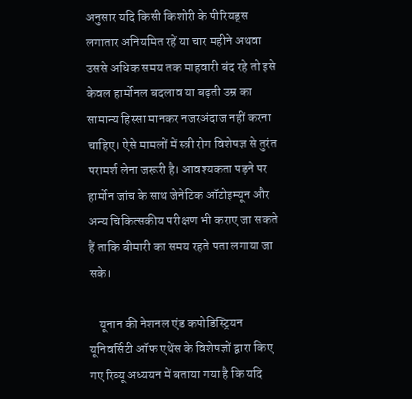अनुसार यदि किसी किशोरी के पीरियड्स लगातार अनियमित रहें या चार महीने अथवा उससे अधिक समय तक माहवारी बंद रहे तो इसे केवल हार्मोनल बदलाव या बढ़ती उम्र का सामान्य हिस्सा मानकर नजरअंदाज नहीं करना चाहिए। ऐसे मामलों में स्त्री रोग विशेषज्ञ से तुरंत परामर्श लेना जरूरी है। आवश्यकता पड़ने पर हार्मोन जांच के साथ जेनेटिक ऑटोइम्यून और अन्य चिकित्सकीय परीक्षण भी कराए जा सकते हैं ताकि बीमारी का समय रहते पता लगाया जा सके।

    यूनान की नेशनल एंड कपोडिस्ट्रियन यूनिवर्सिटी ऑफ एथेंस के विशेषज्ञों द्वारा किए गए रिव्यू अध्ययन में बताया गया है कि यदि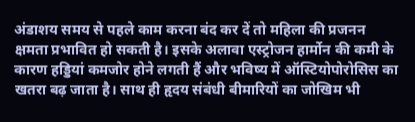अंडाशय समय से पहले काम करना बंद कर दें तो महिला की प्रजनन क्षमता प्रभावित हो सकती है। इसके अलावा एस्ट्रोजन हार्मोन की कमी के कारण हड्डियां कमजोर होने लगती हैं और भविष्य में ऑस्टियोपोरोसिस का खतरा बढ़ जाता है। साथ ही हृदय संबंधी बीमारियों का जोखिम भी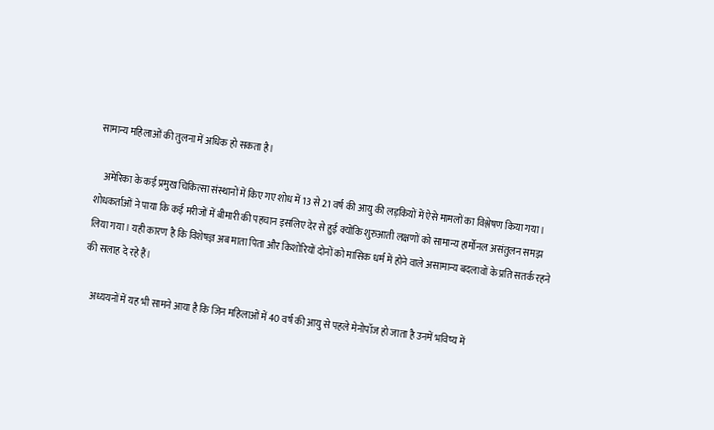सामान्य महिलाओं की तुलना में अधिक हो सकता है।

    अमेरिका के कई प्रमुख चिकित्सा संस्थानों में किए गए शोध में 13 से 21 वर्ष की आयु की लड़कियों में ऐसे मामलों का विश्लेषण किया गया। शोधकर्ताओं ने पाया कि कई मरीजों में बीमारी की पहचान इसलिए देर से हुई क्योंकि शुरुआती लक्षणों को सामान्य हार्मोनल असंतुलन समझ लिया गया। यही कारण है कि विशेषज्ञ अब माता पिता और किशोरियों दोनों को मासिक धर्म में होने वाले असामान्य बदलावों के प्रति सतर्क रहने की सलाह दे रहे हैं।

    अध्ययनों में यह भी सामने आया है कि जिन महिलाओं में 40 वर्ष की आयु से पहले मेनोपॉज हो जाता है उनमें भविष्य में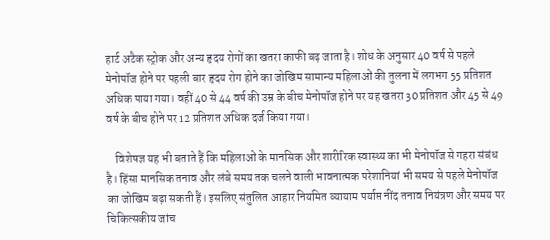हार्ट अटैक स्ट्रोक और अन्य हृदय रोगों का खतरा काफी बढ़ जाता है। शोध के अनुसार 40 वर्ष से पहले मेनोपॉज होने पर पहली बार हृदय रोग होने का जोखिम सामान्य महिलाओं की तुलना में लगभग 55 प्रतिशत अधिक पाया गया। वहीं 40 से 44 वर्ष की उम्र के बीच मेनोपॉज होने पर यह खतरा 30 प्रतिशत और 45 से 49 वर्ष के बीच होने पर 12 प्रतिशत अधिक दर्ज किया गया।

    विशेषज्ञ यह भी बताते हैं कि महिलाओं के मानसिक और शारीरिक स्वास्थ्य का भी मेनोपॉज से गहरा संबंध है। हिंसा मानसिक तनाव और लंबे समय तक चलने वाली भावनात्मक परेशानियां भी समय से पहले मेनोपॉज का जोखिम बढ़ा सकती हैं। इसलिए संतुलित आहार नियमित व्यायाम पर्याप्त नींद तनाव नियंत्रण और समय पर चिकित्सकीय जांच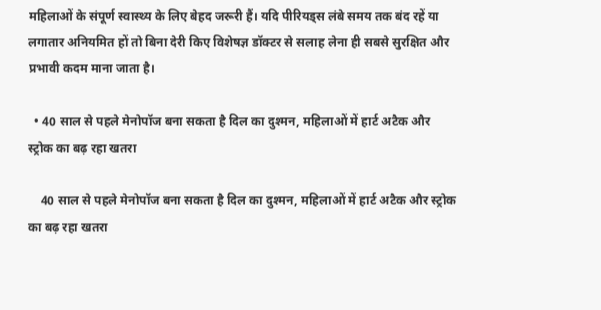महिलाओं के संपूर्ण स्वास्थ्य के लिए बेहद जरूरी हैं। यदि पीरियड्स लंबे समय तक बंद रहें या लगातार अनियमित हों तो बिना देरी किए विशेषज्ञ डॉक्टर से सलाह लेना ही सबसे सुरक्षित और प्रभावी कदम माना जाता है।

  • 40 साल से पहले मेनोपॉज बना सकता है दिल का दुश्मन, महिलाओं में हार्ट अटैक और स्ट्रोक का बढ़ रहा खतरा

    40 साल से पहले मेनोपॉज बना सकता है दिल का दुश्मन, महिलाओं में हार्ट अटैक और स्ट्रोक का बढ़ रहा खतरा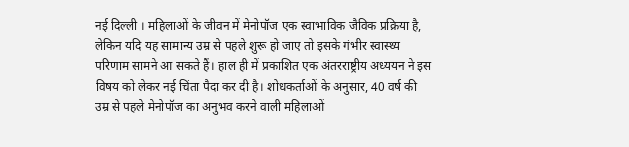नई दिल्ली । महिलाओं के जीवन में मेनोपॉज एक स्वाभाविक जैविक प्रक्रिया है, लेकिन यदि यह सामान्य उम्र से पहले शुरू हो जाए तो इसके गंभीर स्वास्थ्य परिणाम सामने आ सकते हैं। हाल ही में प्रकाशित एक अंतरराष्ट्रीय अध्ययन ने इस विषय को लेकर नई चिंता पैदा कर दी है। शोधकर्ताओं के अनुसार, 40 वर्ष की उम्र से पहले मेनोपॉज का अनुभव करने वाली महिलाओं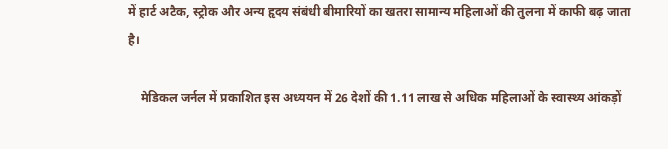में हार्ट अटैक, स्ट्रोक और अन्य हृदय संबंधी बीमारियों का खतरा सामान्य महिलाओं की तुलना में काफी बढ़ जाता है।

    मेडिकल जर्नल में प्रकाशित इस अध्ययन में 26 देशों की 1.11 लाख से अधिक महिलाओं के स्वास्थ्य आंकड़ों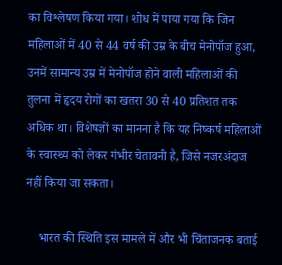का विश्लेषण किया गया। शोध में पाया गया कि जिन महिलाओं में 40 से 44 वर्ष की उम्र के बीच मेनोपॉज हुआ, उनमें सामान्य उम्र में मेनोपॉज होने वाली महिलाओं की तुलना में हृदय रोगों का खतरा 30 से 40 प्रतिशत तक अधिक था। विशेषज्ञों का मानना है कि यह निष्कर्ष महिलाओं के स्वास्थ्य को लेकर गंभीर चेतावनी है, जिसे नजरअंदाज नहीं किया जा सकता।

    भारत की स्थिति इस मामले में और भी चिंताजनक बताई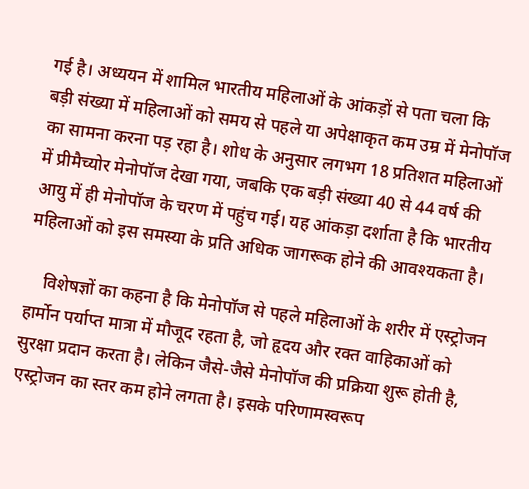गई है। अध्ययन में शामिल भारतीय महिलाओं के आंकड़ों से पता चला कि बड़ी संख्या में महिलाओं को समय से पहले या अपेक्षाकृत कम उम्र में मेनोपॉज का सामना करना पड़ रहा है। शोध के अनुसार लगभग 18 प्रतिशत महिलाओं में प्रीमैच्योर मेनोपॉज देखा गया, जबकि एक बड़ी संख्या 40 से 44 वर्ष की आयु में ही मेनोपॉज के चरण में पहुंच गई। यह आंकड़ा दर्शाता है कि भारतीय महिलाओं को इस समस्या के प्रति अधिक जागरूक होने की आवश्यकता है।

    विशेषज्ञों का कहना है कि मेनोपॉज से पहले महिलाओं के शरीर में एस्ट्रोजन हार्मोन पर्याप्त मात्रा में मौजूद रहता है, जो हृदय और रक्त वाहिकाओं को सुरक्षा प्रदान करता है। लेकिन जैसे-जैसे मेनोपॉज की प्रक्रिया शुरू होती है, एस्ट्रोजन का स्तर कम होने लगता है। इसके परिणामस्वरूप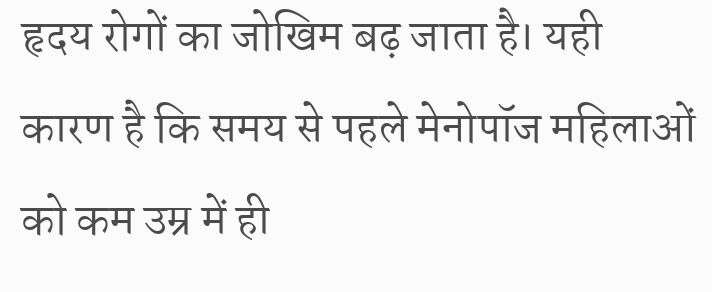हृदय रोगों का जोखिम बढ़ जाता है। यही कारण है कि समय से पहले मेनोपॉज महिलाओं को कम उम्र में ही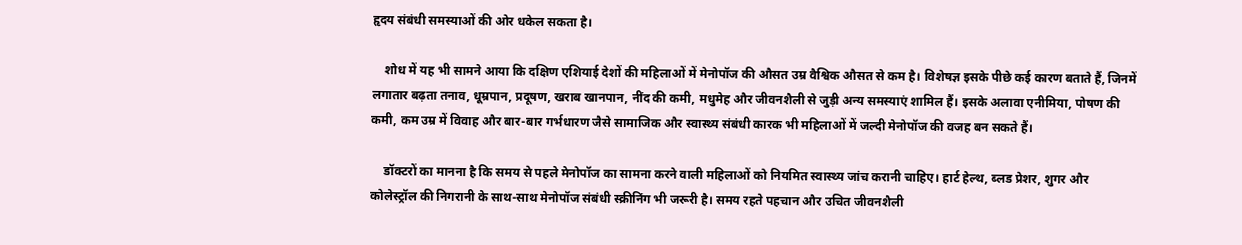हृदय संबंधी समस्याओं की ओर धकेल सकता है।

    शोध में यह भी सामने आया कि दक्षिण एशियाई देशों की महिलाओं में मेनोपॉज की औसत उम्र वैश्विक औसत से कम है। विशेषज्ञ इसके पीछे कई कारण बताते हैं, जिनमें लगातार बढ़ता तनाव, धूम्रपान, प्रदूषण, खराब खानपान, नींद की कमी, मधुमेह और जीवनशैली से जुड़ी अन्य समस्याएं शामिल हैं। इसके अलावा एनीमिया, पोषण की कमी, कम उम्र में विवाह और बार-बार गर्भधारण जैसे सामाजिक और स्वास्थ्य संबंधी कारक भी महिलाओं में जल्दी मेनोपॉज की वजह बन सकते हैं।

    डॉक्टरों का मानना है कि समय से पहले मेनोपॉज का सामना करने वाली महिलाओं को नियमित स्वास्थ्य जांच करानी चाहिए। हार्ट हेल्थ, ब्लड प्रेशर, शुगर और कोलेस्ट्रॉल की निगरानी के साथ-साथ मेनोपॉज संबंधी स्क्रीनिंग भी जरूरी है। समय रहते पहचान और उचित जीवनशैली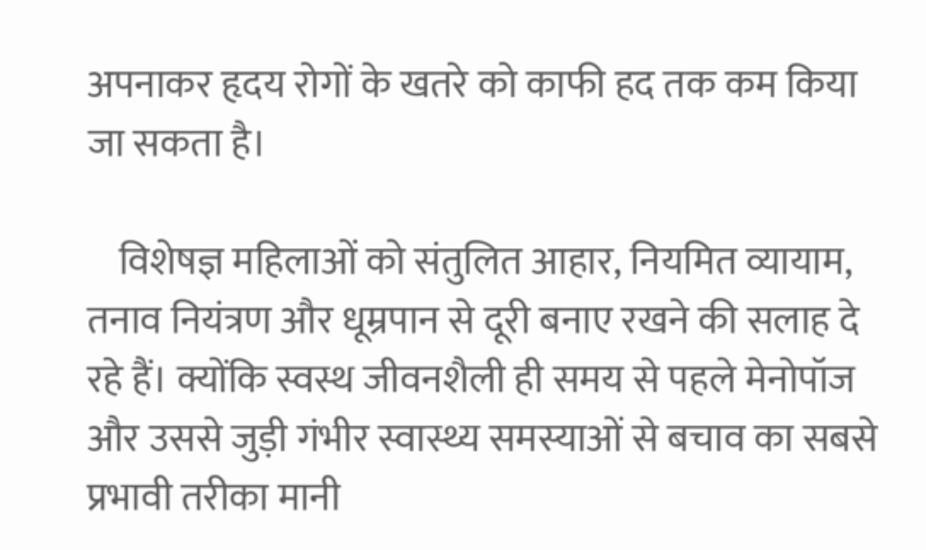अपनाकर हृदय रोगों के खतरे को काफी हद तक कम किया जा सकता है।

    विशेषज्ञ महिलाओं को संतुलित आहार, नियमित व्यायाम, तनाव नियंत्रण और धूम्रपान से दूरी बनाए रखने की सलाह दे रहे हैं। क्योंकि स्वस्थ जीवनशैली ही समय से पहले मेनोपॉज और उससे जुड़ी गंभीर स्वास्थ्य समस्याओं से बचाव का सबसे प्रभावी तरीका मानी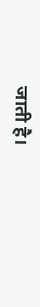जाती है।